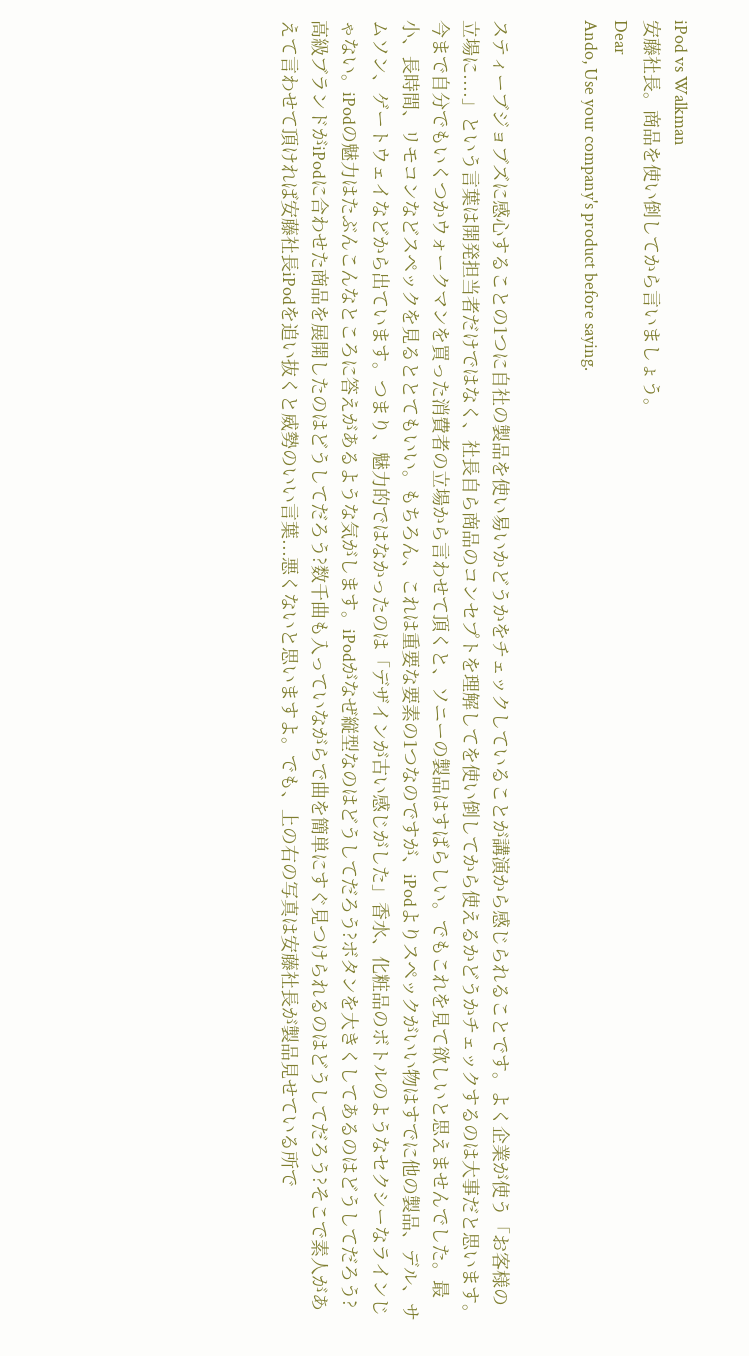iPod vs Walkman
安藤社長。商品を使い倒してから言いましょう。
Dear
Ando, Use your company's product before saying.


スティーブジョブズに感心することの1つに自社の製品を使い易いかどうかをチェックしていることが講演から感じられることです。よく企業が使う「お客様の立場に....」という言葉は開発担当者だけではなく、社長自ら商品のコンセプトを理解してを使い倒してから使えるかどうかチェックするのは大事だと思います。今まで自分でもいくつかウォークマンを買った消費者の立場から言わせて頂くと、ソニーの製品はすばらしい。でもこれを見て欲しいと思えませんでした。最小、長時間、リモコンなどスペックを見るととてもいい。もちろん、これは重要な要素の1つなのですが、iPodよりスペックがいい物はすでに他の製品、デル、サムソン、ゲートウェイなどから出ています。つまり、魅力的ではなかったのは「デザインが古い感じがした」香水、化粧品のボトルのようなセクシーなラインじゃない。iPodの魅力はたぶんこんなところに答えがあるような気がします。iPodがなぜ縦型なのはどうしてだろう?ボタンを大きくしてあるのはどうしてだろう?高級ブランドがiPodに合わせた商品を展開したのはどうしてだろう?数千曲も入っていながらで曲を簡単にすぐ見つけられるのはどうしてだろう?そこで素人があえて言わせて頂ければ安藤社長iPodを追い抜くと威勢のいい言葉...悪くないと思いますよ。でも、上の右の写真は安藤社長が製品見せている所で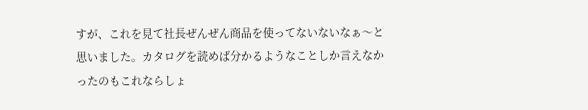すが、これを見て社長ぜんぜん商品を使ってないないなぁ〜と思いました。カタログを読めば分かるようなことしか言えなかったのもこれならしょ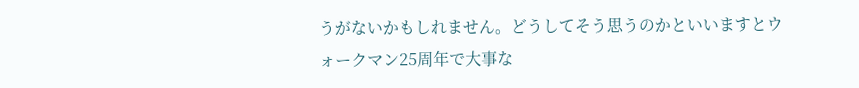うがないかもしれません。どうしてそう思うのかといいますとウォークマン25周年で大事な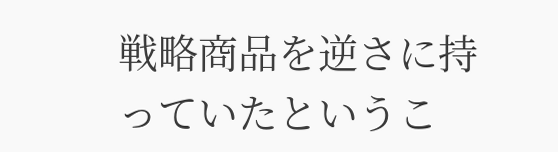戦略商品を逆さに持っていたというこ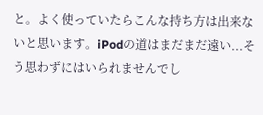と。よく使っていたらこんな持ち方は出来ないと思います。iPodの道はまだまだ遠い...そう思わずにはいられませんでし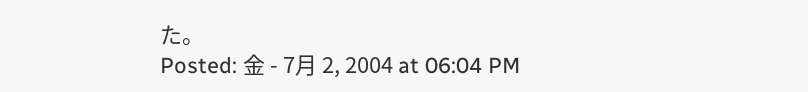た。
Posted: 金 - 7月 2, 2004 at 06:04 PM